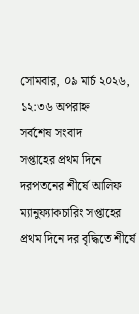সোমবার, ০৯ মার্চ ২০২৬, ১২:৩৬ অপরাহ্ন
সর্বশেষ সংবাদ
সপ্তাহের প্রথম দিনে দরপতনের শীর্ষে আলিফ ম্যানুফ্যাকচারিং সপ্তাহের প্রথম দিনে দর বৃদ্ধিতে শীর্ষে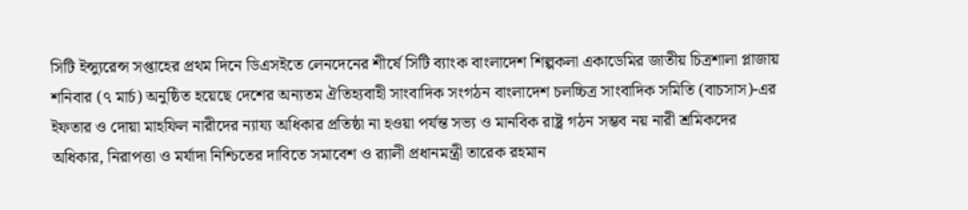সিটি ইন্স্যুরেন্স সপ্তাহের প্রথম দিনে ডিএসইতে লেনদেনের শীর্ষে সিটি ব্যাংক বাংলাদেশ শিল্পকলা একাডেমির জাতীয় চিত্রশালা প্লাজায় শনিবার (৭ মার্চ) অনুষ্ঠিত হয়েছে দেশের অন্যতম ঐতিহ্যবাহী সাংবাদিক সংগঠন বাংলাদেশ চলচ্চিত্র সাংবাদিক সমিতি (বাচসাস)-এর ইফতার ও দোয়া মাহফিল নারীদের ন্যায্য অধিকার প্রতিষ্ঠা না হওয়া পর্যন্ত সভ্য ও মানবিক রাষ্ট্র গঠন সম্ভব নয় নারী শ্রমিকদের অধিকার, নিরাপত্তা ও মর্যাদা নিশ্চিতের দাবিতে সমাবেশ ও র‌্যালী প্রধানমন্ত্রী তারেক রহমান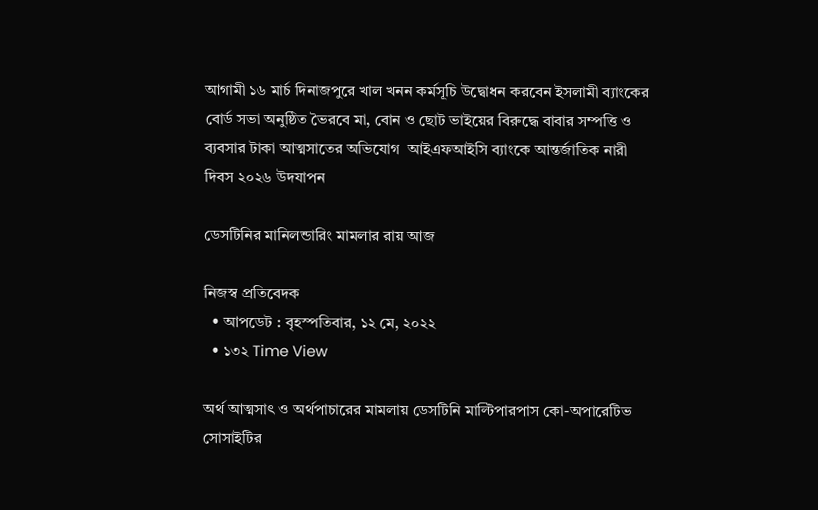আগামী ১৬ মার্চ দিনাজপুরে খাল খনন কর্মসূচি উদ্বোধন করবেন ইসলামী ব্যাংকের বোর্ড সভা অনুষ্ঠিত ভৈরবে মা, বোন ও ছোট ভাইয়ের বিরুদ্ধে বাবার সম্পত্তি ও ব্যবসার টাকা আত্মসাতের অভিযোগ  আইএফআইসি ব্যাংকে আন্তর্জাতিক নারী দিবস ২০২৬ উদযাপন

ডেসটিনির মানিলন্ডারিং মামলার রায় আজ

নিজস্ব প্রতিবেদক
  • আপডেট : বৃহস্পতিবার, ১২ মে, ২০২২
  • ১৩২ Time View

অর্থ আত্মসাৎ ও অর্থপাচারের মামলায় ডেসটিনি মাল্টিপারপাস কো-অপারেটিভ সোসাইটির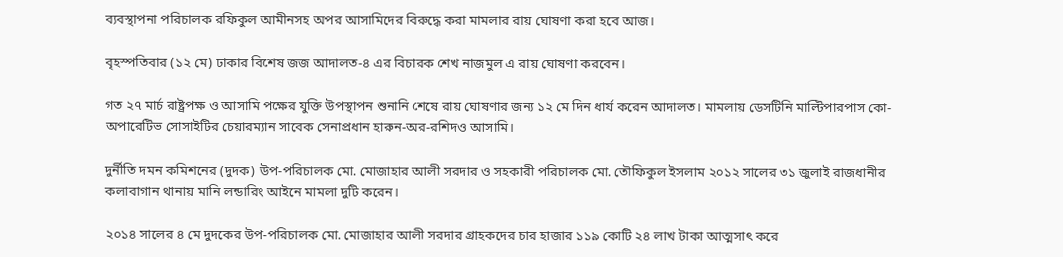ব্যবস্থাপনা পরিচালক রফিকুল আমীনসহ অপর আসামিদের বিরুদ্ধে করা মামলার রায় ঘোষণা করা হবে আজ।

বৃহস্পতিবার (১২ মে) ঢাকার বিশেষ জজ আদালত-৪ এর বিচারক শেখ নাজমুল এ রায় ঘোষণা করবেন।

গত ২৭ মার্চ রাষ্ট্রপক্ষ ও আসামি পক্ষের যুক্তি উপস্থাপন শুনানি শেষে রায় ঘোষণার জন্য ১২ মে দিন ধার্য করেন আদালত। মামলায় ডেসটিনি মাল্টিপারপাস কো-অপারেটিভ সোসাইটির চেয়ারম্যান সাবেক সেনাপ্রধান হারুন-অর-রশিদও আসামি।

দুর্নীতি দমন কমিশনের (দুদক) উপ-পরিচালক মো. মোজাহার আলী সরদার ও সহকারী পরিচালক মো. তৌফিকুল ইসলাম ২০১২ সালের ৩১ জুলাই রাজধানীর কলাবাগান থানায় মানি লন্ডারিং আইনে মামলা দুটি করেন।

২০১৪ সালের ৪ মে দুদকের উপ-পরিচালক মো. মোজাহার আলী সরদার গ্রাহকদের চার হাজার ১১৯ কোটি ২৪ লাখ টাকা আত্মসাৎ করে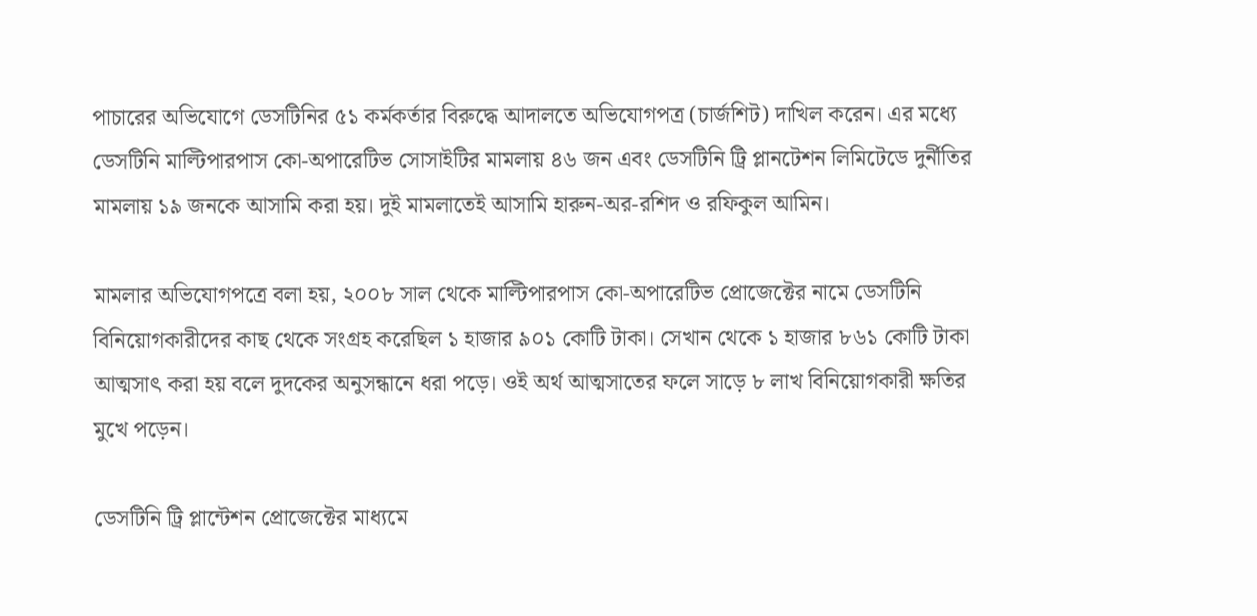পাচারের অভিযোগে ডেসটিনির ৫১ কর্মকর্তার বিরুদ্ধে আদালতে অভিযোগপত্র (চার্জশিট) দাখিল করেন। এর মধ্যে ডেসটিনি মাল্টিপারপাস কো-অপারেটিভ সোসাইটির মামলায় ৪৬ জন এবং ডেসটিনি ট্রি প্লানটেশন লিমিটেডে দুর্নীতির মামলায় ১৯ জনকে আসামি করা হয়। দুই মামলাতেই আসামি হারুন-অর-রশিদ ও রফিকুল আমিন।

মামলার অভিযোগপত্রে বলা হয়, ২০০৮ সাল থেকে মাল্টিপারপাস কো-অপারেটিভ প্রোজেক্টের নামে ডেসটিনি বিনিয়োগকারীদের কাছ থেকে সংগ্রহ করেছিল ১ হাজার ৯০১ কোটি টাকা। সেখান থেকে ১ হাজার ৮৬১ কোটি টাকা আত্মসাৎ করা হয় বলে দুদকের অনুসন্ধানে ধরা পড়ে। ওই অর্থ আত্মসাতের ফলে সাড়ে ৮ লাখ বিনিয়োগকারী ক্ষতির মুখে পড়েন।

ডেসটিনি ট্রি প্লান্টেশন প্রোজেক্টের মাধ্যমে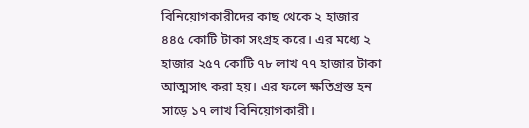বিনিয়োগকারীদের কাছ থেকে ২ হাজার ৪৪৫ কোটি টাকা সংগ্রহ করে। এর মধ্যে ২ হাজার ২৫৭ কোটি ৭৮ লাখ ৭৭ হাজার টাকা আত্মসাৎ করা হয়। এর ফলে ক্ষতিগ্রস্ত হন সাড়ে ১৭ লাখ বিনিয়োগকারী।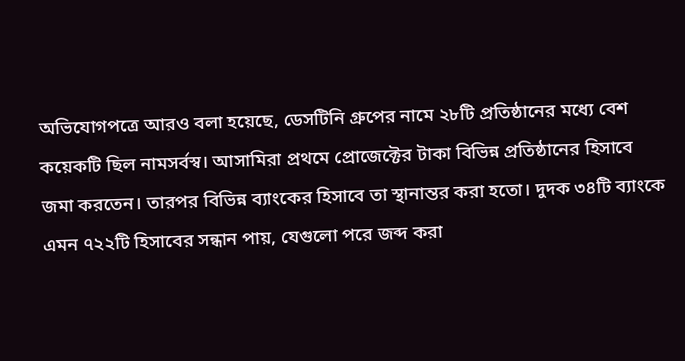অভিযোগপত্রে আরও বলা হয়েছে, ডেসটিনি গ্রুপের নামে ২৮টি প্রতিষ্ঠানের মধ্যে বেশ কয়েকটি ছিল নামসর্বস্ব। আসামিরা প্রথমে প্রোজেক্টের টাকা বিভিন্ন প্রতিষ্ঠানের হিসাবে জমা করতেন। তারপর বিভিন্ন ব্যাংকের হিসাবে তা স্থানান্তর করা হতো। দুদক ৩৪টি ব্যাংকে এমন ৭২২টি হিসাবের সন্ধান পায়, যেগুলো পরে জব্দ করা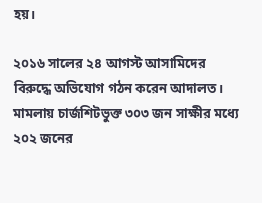হয়।

২০১৬ সালের ২৪ আগস্ট আসামিদের বিরুদ্ধে অভিযোগ গঠন করেন আদালত। মামলায় চার্জশিটভুক্ত ৩০৩ জন সাক্ষীর মধ্যে ২০২ জনের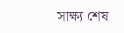সাক্ষ্য শেষ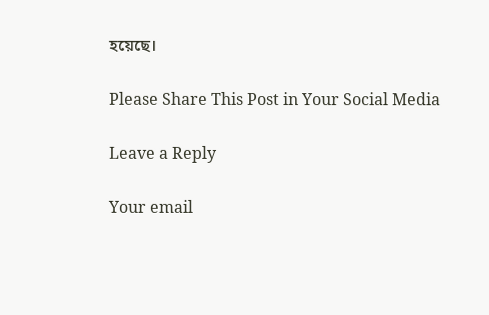হয়েছে।

Please Share This Post in Your Social Media

Leave a Reply

Your email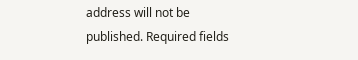address will not be published. Required fields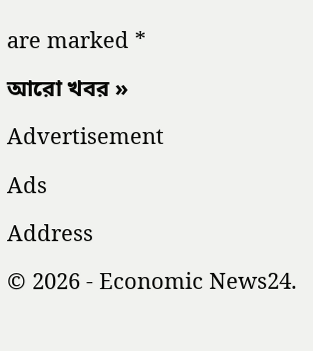are marked *

আরো খবর »

Advertisement

Ads

Address

© 2026 - Economic News24.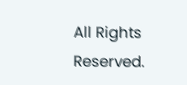All Rights Reserved.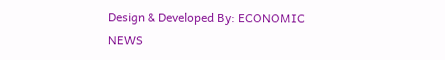Design & Developed By: ECONOMIC NEWS